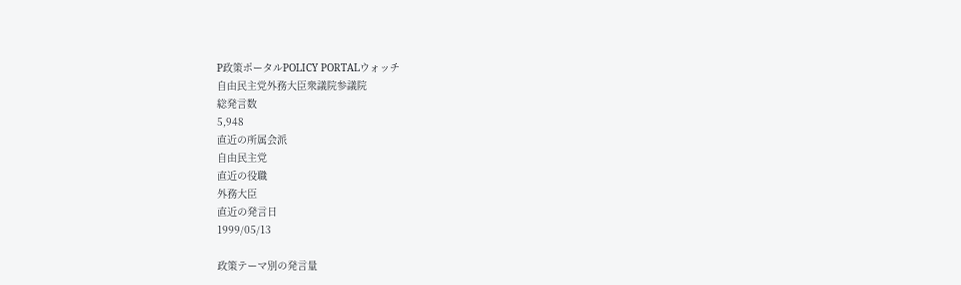P政策ポータルPOLICY PORTALウォッチ
自由民主党外務大臣衆議院参議院
総発言数
5,948
直近の所属会派
自由民主党
直近の役職
外務大臣
直近の発言日
1999/05/13

政策テーマ別の発言量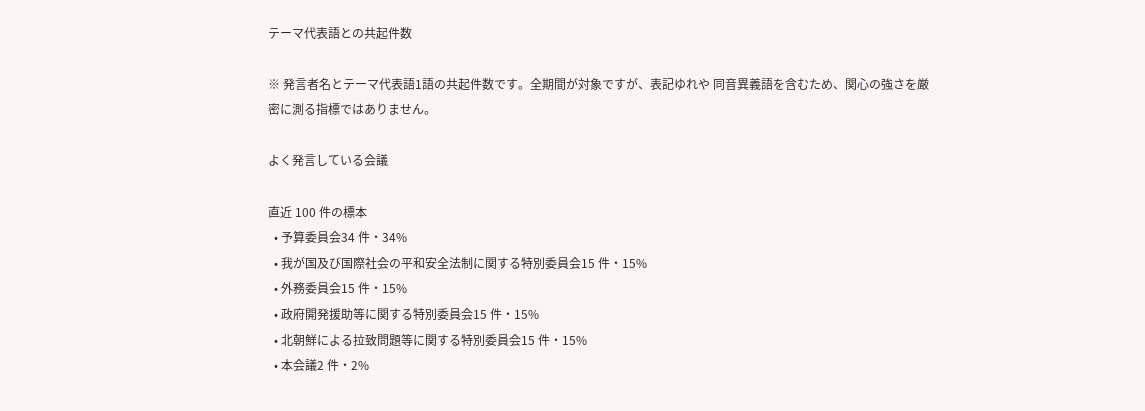テーマ代表語との共起件数

※ 発言者名とテーマ代表語1語の共起件数です。全期間が対象ですが、表記ゆれや 同音異義語を含むため、関心の強さを厳密に測る指標ではありません。

よく発言している会議

直近 100 件の標本
  • 予算委員会34 件・34%
  • 我が国及び国際社会の平和安全法制に関する特別委員会15 件・15%
  • 外務委員会15 件・15%
  • 政府開発援助等に関する特別委員会15 件・15%
  • 北朝鮮による拉致問題等に関する特別委員会15 件・15%
  • 本会議2 件・2%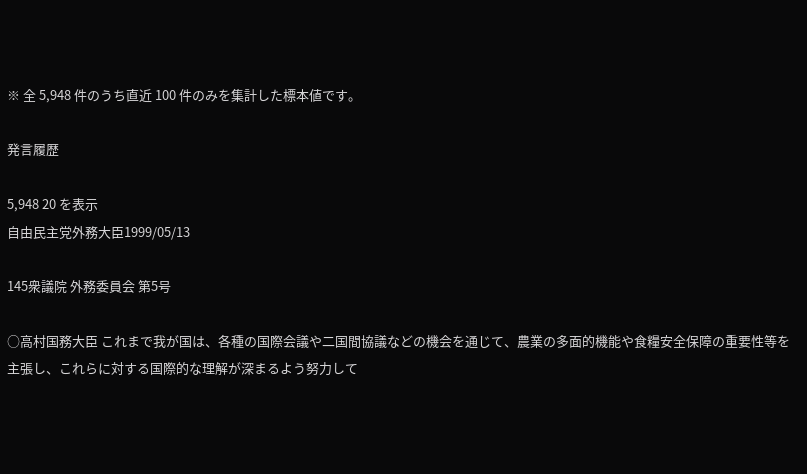※ 全 5,948 件のうち直近 100 件のみを集計した標本値です。

発言履歴

5,948 20 を表示
自由民主党外務大臣1999/05/13

145衆議院 外務委員会 第5号

○高村国務大臣 これまで我が国は、各種の国際会議や二国間協議などの機会を通じて、農業の多面的機能や食糧安全保障の重要性等を主張し、これらに対する国際的な理解が深まるよう努力して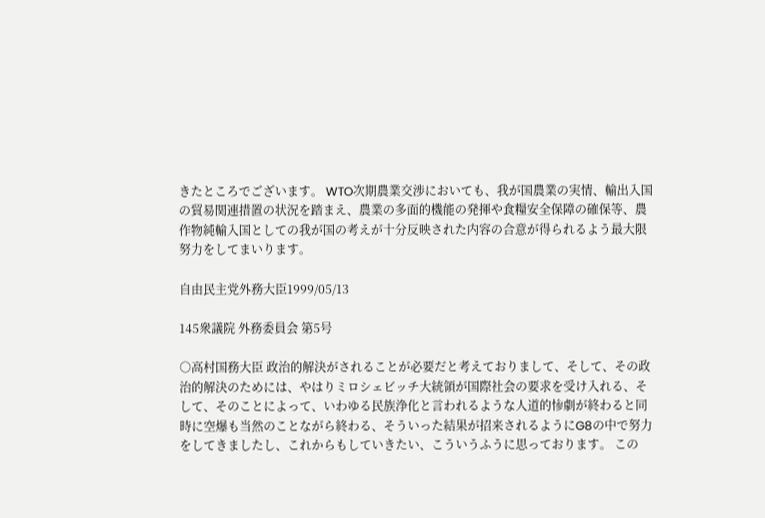きたところでございます。 WTO次期農業交渉においても、我が国農業の実情、輸出入国の貿易関連措置の状況を踏まえ、農業の多面的機能の発揮や食糧安全保障の確保等、農作物純輸入国としての我が国の考えが十分反映された内容の合意が得られるよう最大限努力をしてまいります。

自由民主党外務大臣1999/05/13

145衆議院 外務委員会 第5号

○高村国務大臣 政治的解決がされることが必要だと考えておりまして、そして、その政治的解決のためには、やはりミロシェビッチ大統領が国際社会の要求を受け入れる、そして、そのことによって、いわゆる民族浄化と言われるような人道的惨劇が終わると同時に空爆も当然のことながら終わる、そういった結果が招来されるようにG8の中で努力をしてきましたし、これからもしていきたい、こういうふうに思っております。 この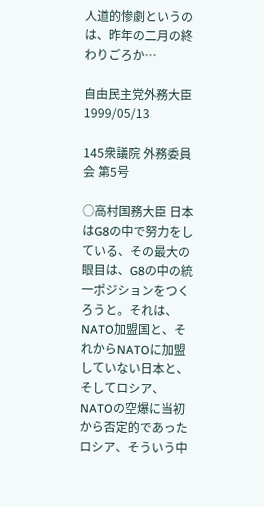人道的惨劇というのは、昨年の二月の終わりごろか…

自由民主党外務大臣1999/05/13

145衆議院 外務委員会 第5号

○高村国務大臣 日本はG8の中で努力をしている、その最大の眼目は、G8の中の統一ポジションをつくろうと。それは、NATO加盟国と、それからNATOに加盟していない日本と、そしてロシア、NATOの空爆に当初から否定的であったロシア、そういう中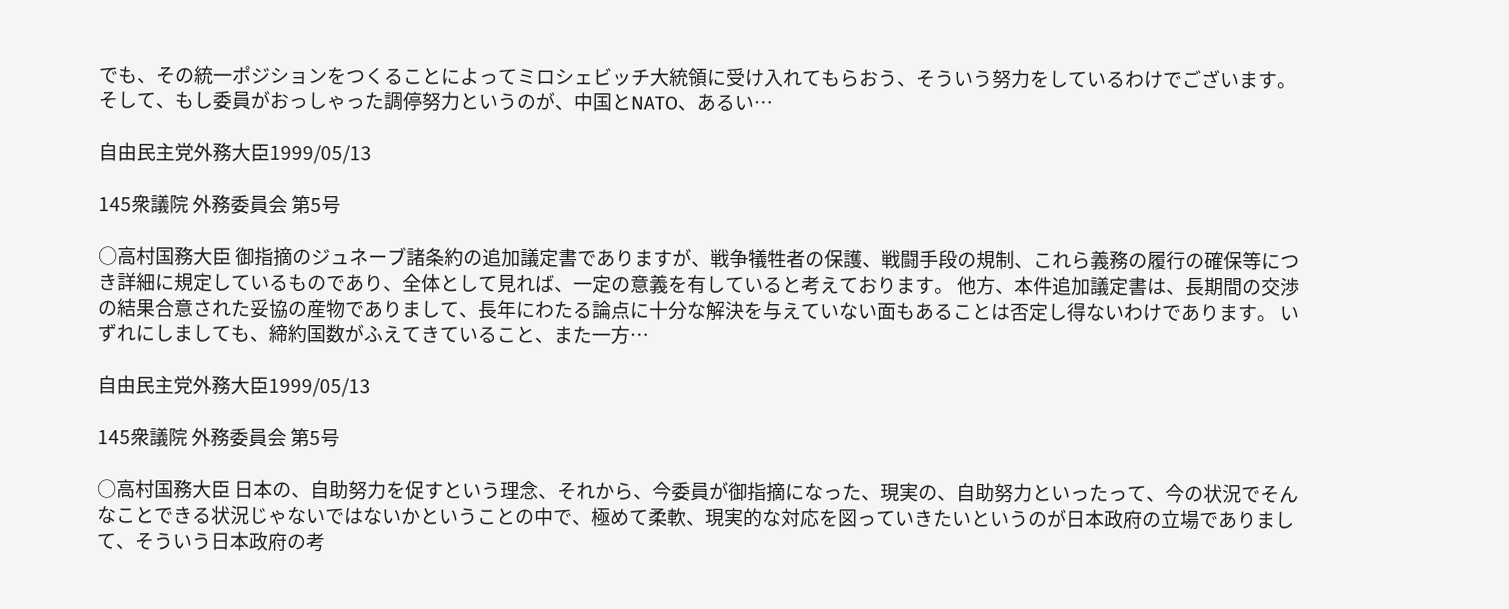でも、その統一ポジションをつくることによってミロシェビッチ大統領に受け入れてもらおう、そういう努力をしているわけでございます。 そして、もし委員がおっしゃった調停努力というのが、中国とNATO、あるい…

自由民主党外務大臣1999/05/13

145衆議院 外務委員会 第5号

○高村国務大臣 御指摘のジュネーブ諸条約の追加議定書でありますが、戦争犠牲者の保護、戦闘手段の規制、これら義務の履行の確保等につき詳細に規定しているものであり、全体として見れば、一定の意義を有していると考えております。 他方、本件追加議定書は、長期間の交渉の結果合意された妥協の産物でありまして、長年にわたる論点に十分な解決を与えていない面もあることは否定し得ないわけであります。 いずれにしましても、締約国数がふえてきていること、また一方…

自由民主党外務大臣1999/05/13

145衆議院 外務委員会 第5号

○高村国務大臣 日本の、自助努力を促すという理念、それから、今委員が御指摘になった、現実の、自助努力といったって、今の状況でそんなことできる状況じゃないではないかということの中で、極めて柔軟、現実的な対応を図っていきたいというのが日本政府の立場でありまして、そういう日本政府の考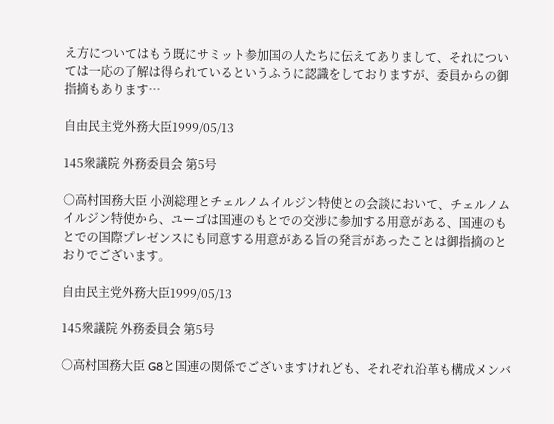え方についてはもう既にサミット参加国の人たちに伝えてありまして、それについては一応の了解は得られているというふうに認識をしておりますが、委員からの御指摘もあります…

自由民主党外務大臣1999/05/13

145衆議院 外務委員会 第5号

○高村国務大臣 小渕総理とチェルノムイルジン特使との会談において、チェルノムイルジン特使から、ユーゴは国連のもとでの交渉に参加する用意がある、国連のもとでの国際プレゼンスにも同意する用意がある旨の発言があったことは御指摘のとおりでございます。

自由民主党外務大臣1999/05/13

145衆議院 外務委員会 第5号

○高村国務大臣 G8と国連の関係でございますけれども、それぞれ沿革も構成メンバ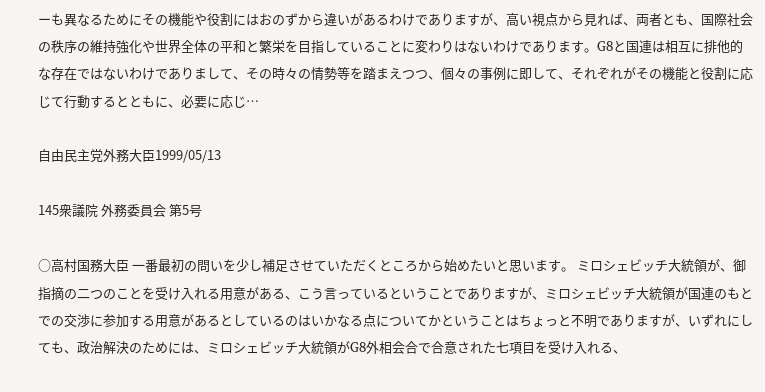ーも異なるためにその機能や役割にはおのずから違いがあるわけでありますが、高い視点から見れば、両者とも、国際社会の秩序の維持強化や世界全体の平和と繁栄を目指していることに変わりはないわけであります。G8と国連は相互に排他的な存在ではないわけでありまして、その時々の情勢等を踏まえつつ、個々の事例に即して、それぞれがその機能と役割に応じて行動するとともに、必要に応じ…

自由民主党外務大臣1999/05/13

145衆議院 外務委員会 第5号

○高村国務大臣 一番最初の問いを少し補足させていただくところから始めたいと思います。 ミロシェビッチ大統領が、御指摘の二つのことを受け入れる用意がある、こう言っているということでありますが、ミロシェビッチ大統領が国連のもとでの交渉に参加する用意があるとしているのはいかなる点についてかということはちょっと不明でありますが、いずれにしても、政治解決のためには、ミロシェビッチ大統領がG8外相会合で合意された七項目を受け入れる、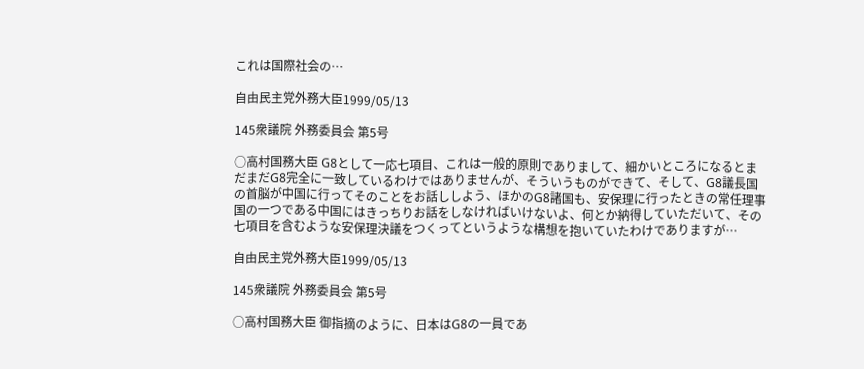これは国際社会の…

自由民主党外務大臣1999/05/13

145衆議院 外務委員会 第5号

○高村国務大臣 G8として一応七項目、これは一般的原則でありまして、細かいところになるとまだまだG8完全に一致しているわけではありませんが、そういうものができて、そして、G8議長国の首脳が中国に行ってそのことをお話ししよう、ほかのG8諸国も、安保理に行ったときの常任理事国の一つである中国にはきっちりお話をしなければいけないよ、何とか納得していただいて、その七項目を含むような安保理決議をつくってというような構想を抱いていたわけでありますが…

自由民主党外務大臣1999/05/13

145衆議院 外務委員会 第5号

○高村国務大臣 御指摘のように、日本はG8の一員であ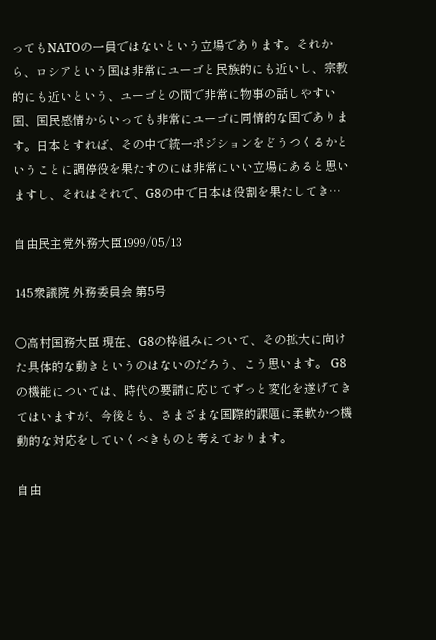ってもNATOの一員ではないという立場であります。それから、ロシアという国は非常にユーゴと民族的にも近いし、宗教的にも近いという、ユーゴとの間で非常に物事の話しやすい国、国民感情からいっても非常にユーゴに同情的な国であります。日本とすれば、その中で統一ポジションをどうつくるかということに調停役を果たすのには非常にいい立場にあると思いますし、それはそれで、G8の中で日本は役割を果たしてき…

自由民主党外務大臣1999/05/13

145衆議院 外務委員会 第5号

○高村国務大臣 現在、G8の枠組みについて、その拡大に向けた具体的な動きというのはないのだろう、こう思います。 G8の機能については、時代の要請に応じてずっと変化を遂げてきてはいますが、今後とも、さまざまな国際的課題に柔軟かつ機動的な対応をしていくべきものと考えております。

自由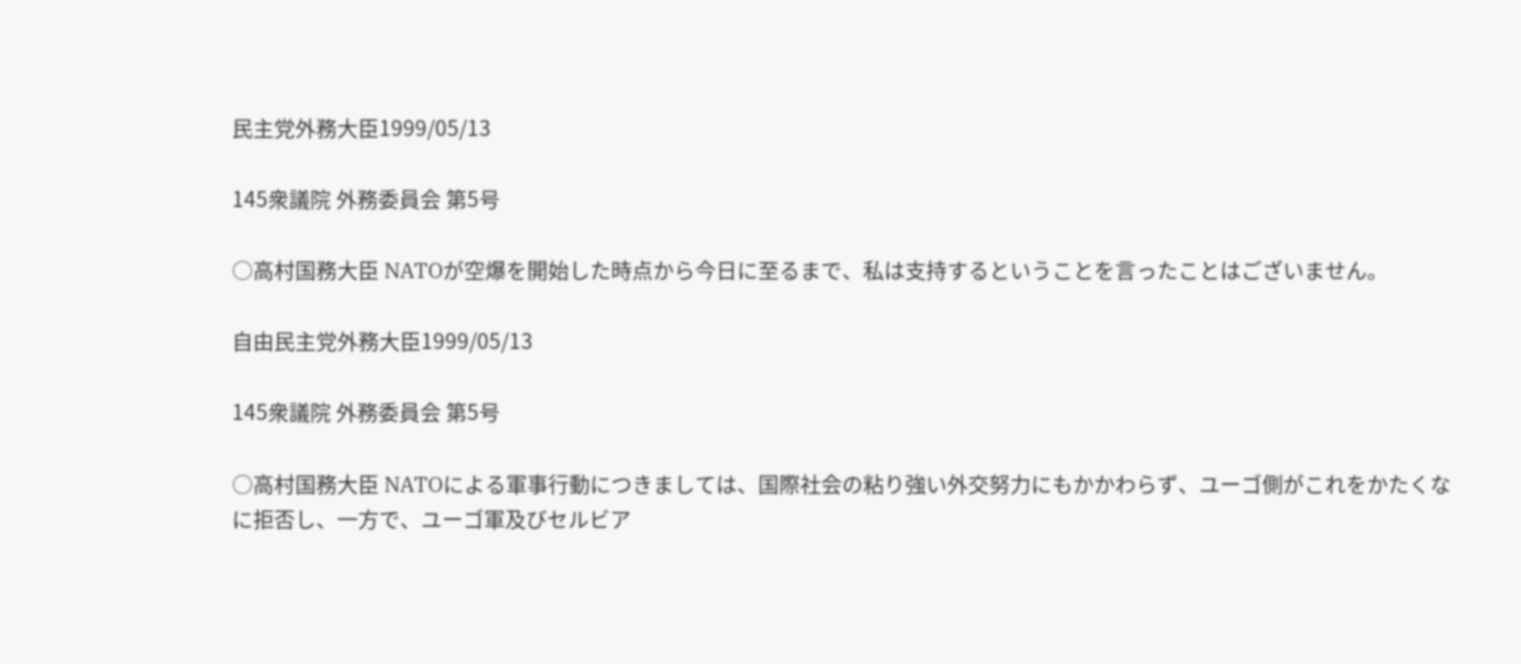民主党外務大臣1999/05/13

145衆議院 外務委員会 第5号

○高村国務大臣 NATOが空爆を開始した時点から今日に至るまで、私は支持するということを言ったことはございません。

自由民主党外務大臣1999/05/13

145衆議院 外務委員会 第5号

○高村国務大臣 NATOによる軍事行動につきましては、国際社会の粘り強い外交努力にもかかわらず、ユーゴ側がこれをかたくなに拒否し、一方で、ユーゴ軍及びセルビア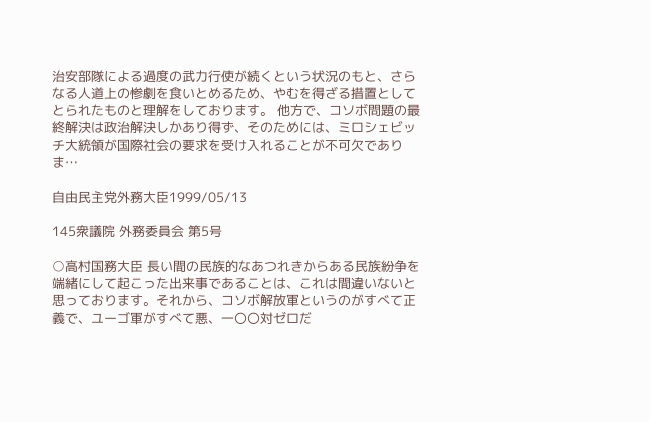治安部隊による過度の武力行使が続くという状況のもと、さらなる人道上の惨劇を食いとめるため、やむを得ざる措置としてとられたものと理解をしております。 他方で、コソボ問題の最終解決は政治解決しかあり得ず、そのためには、ミロシェビッチ大統領が国際社会の要求を受け入れることが不可欠でありま…

自由民主党外務大臣1999/05/13

145衆議院 外務委員会 第5号

○高村国務大臣 長い間の民族的なあつれきからある民族紛争を端緒にして起こった出来事であることは、これは間違いないと思っております。それから、コソボ解放軍というのがすべて正義で、ユーゴ軍がすべて悪、一〇〇対ゼロだ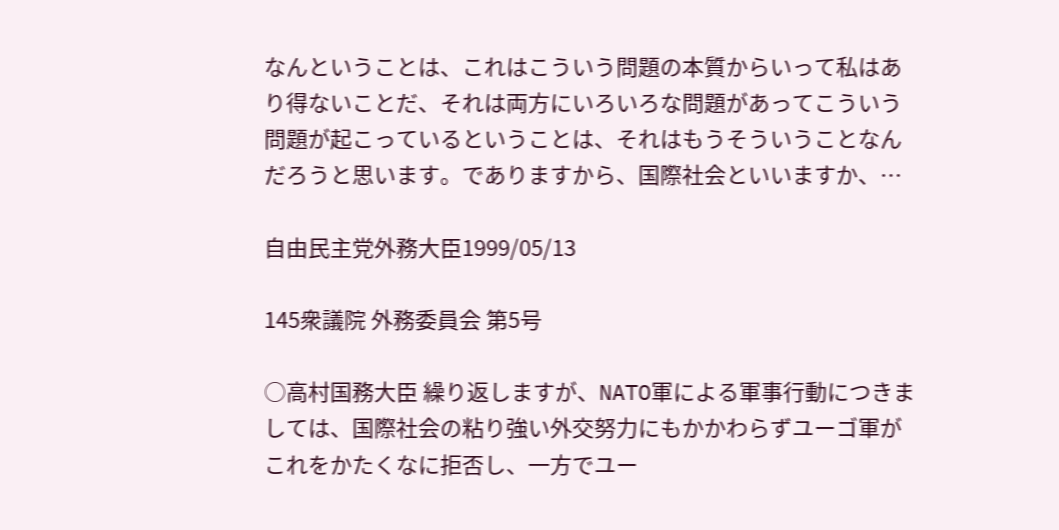なんということは、これはこういう問題の本質からいって私はあり得ないことだ、それは両方にいろいろな問題があってこういう問題が起こっているということは、それはもうそういうことなんだろうと思います。でありますから、国際社会といいますか、…

自由民主党外務大臣1999/05/13

145衆議院 外務委員会 第5号

○高村国務大臣 繰り返しますが、NATO軍による軍事行動につきましては、国際社会の粘り強い外交努力にもかかわらずユーゴ軍がこれをかたくなに拒否し、一方でユー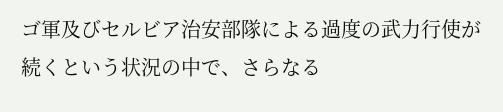ゴ軍及びセルビア治安部隊による過度の武力行使が続くという状況の中で、さらなる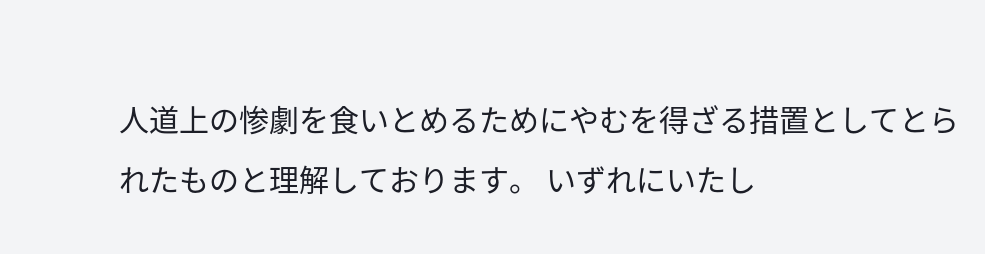人道上の惨劇を食いとめるためにやむを得ざる措置としてとられたものと理解しております。 いずれにいたし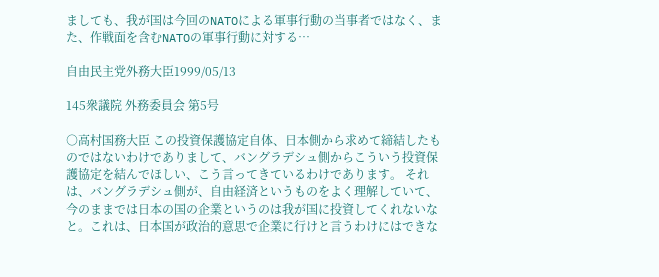ましても、我が国は今回のNATOによる軍事行動の当事者ではなく、また、作戦面を含むNATOの軍事行動に対する…

自由民主党外務大臣1999/05/13

145衆議院 外務委員会 第5号

○高村国務大臣 この投資保護協定自体、日本側から求めて締結したものではないわけでありまして、バングラデシュ側からこういう投資保護協定を結んでほしい、こう言ってきているわけであります。 それは、バングラデシュ側が、自由経済というものをよく理解していて、今のままでは日本の国の企業というのは我が国に投資してくれないなと。これは、日本国が政治的意思で企業に行けと言うわけにはできな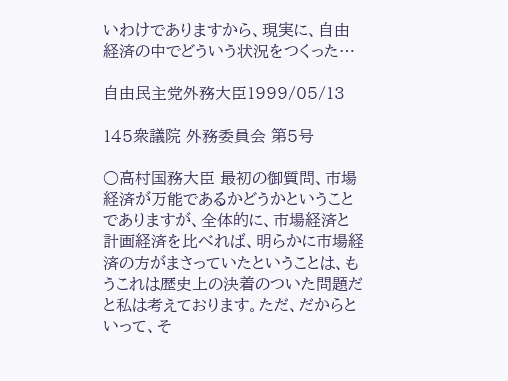いわけでありますから、現実に、自由経済の中でどういう状況をつくった…

自由民主党外務大臣1999/05/13

145衆議院 外務委員会 第5号

○高村国務大臣 最初の御質問、市場経済が万能であるかどうかということでありますが、全体的に、市場経済と計画経済を比べれば、明らかに市場経済の方がまさっていたということは、もうこれは歴史上の決着のついた問題だと私は考えております。ただ、だからといって、そ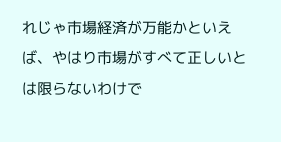れじゃ市場経済が万能かといえば、やはり市場がすべて正しいとは限らないわけで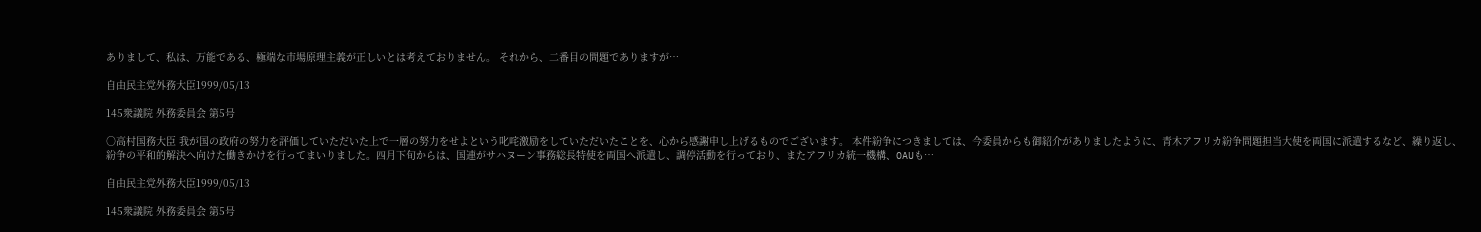ありまして、私は、万能である、極端な市場原理主義が正しいとは考えておりません。 それから、二番目の問題でありますが…

自由民主党外務大臣1999/05/13

145衆議院 外務委員会 第5号

○高村国務大臣 我が国の政府の努力を評価していただいた上で一層の努力をせよという叱咤激励をしていただいたことを、心から感謝申し上げるものでございます。 本件紛争につきましては、今委員からも御紹介がありましたように、青木アフリカ紛争問題担当大使を両国に派遣するなど、繰り返し、紛争の平和的解決へ向けた働きかけを行ってまいりました。四月下旬からは、国連がサハヌーン事務総長特使を両国へ派遣し、調停活動を行っており、またアフリカ統一機構、OAUも…

自由民主党外務大臣1999/05/13

145衆議院 外務委員会 第5号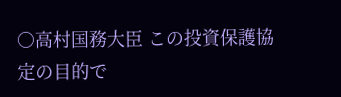○高村国務大臣 この投資保護協定の目的で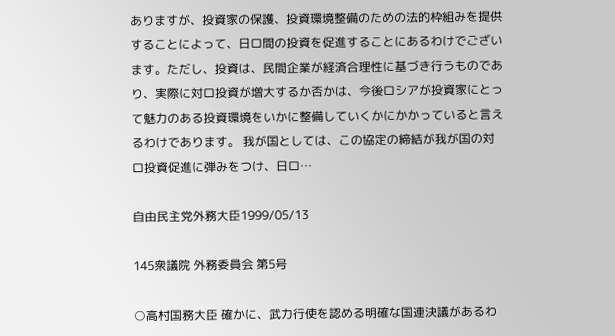ありますが、投資家の保護、投資環境整備のための法的枠組みを提供することによって、日ロ間の投資を促進することにあるわけでございます。ただし、投資は、民間企業が経済合理性に基づき行うものであり、実際に対ロ投資が増大するか否かは、今後ロシアが投資家にとって魅力のある投資環境をいかに整備していくかにかかっていると言えるわけであります。 我が国としては、この協定の締結が我が国の対ロ投資促進に弾みをつけ、日ロ…

自由民主党外務大臣1999/05/13

145衆議院 外務委員会 第5号

○高村国務大臣 確かに、武力行使を認める明確な国連決議があるわ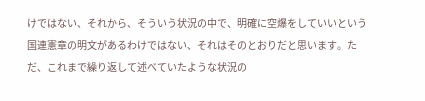けではない、それから、そういう状況の中で、明確に空爆をしていいという国連憲章の明文があるわけではない、それはそのとおりだと思います。ただ、これまで繰り返して述べていたような状況の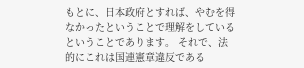もとに、日本政府とすれば、やむを得なかったということで理解をしているということであります。 それで、法的にこれは国連憲章違反である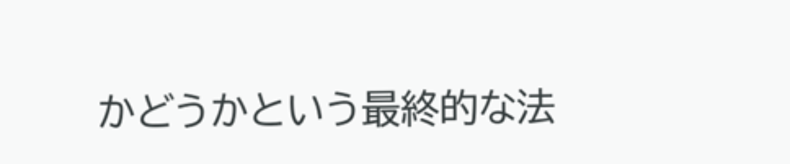かどうかという最終的な法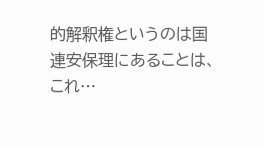的解釈権というのは国連安保理にあることは、これ…